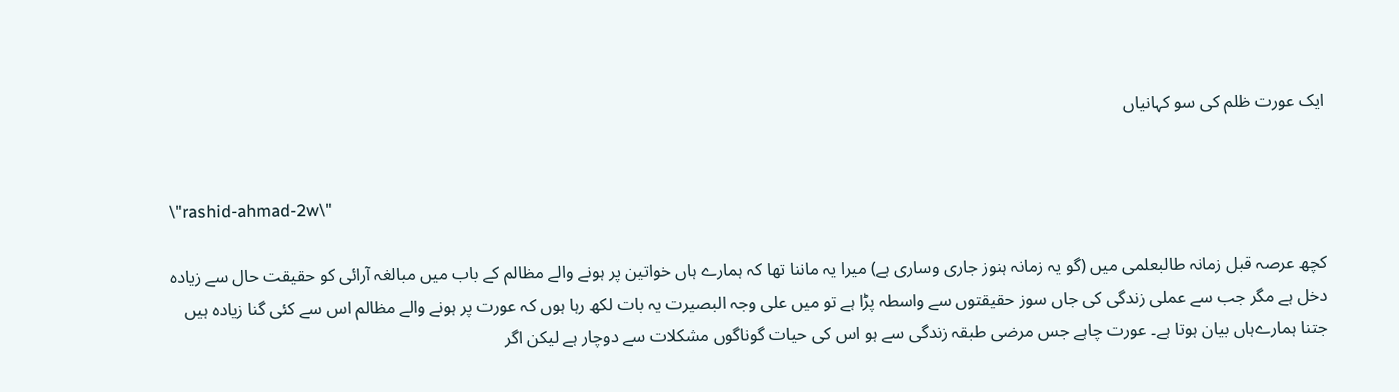ایک عورت ظلم کی سو کہانیاں


\"rashid-ahmad-2w\"

کچھ عرصہ قبل زمانہ طالبعلمی میں (گو یہ زمانہ ہنوز جاری وساری ہے) میرا یہ ماننا تھا کہ ہمارے ہاں خواتین پر ہونے والے مظالم کے باب میں مبالغہ آرائی کو حقیقت حال سے زیادہ دخل ہے مگر جب سے عملی زندگی کی جاں سوز حقیقتوں سے واسطہ پڑا ہے تو میں علی وجہ البصیرت یہ بات لکھ رہا ہوں کہ عورت پر ہونے والے مظالم اس سے کئی گنا زیادہ ہیں جتنا ہمارےہاں بیان ہوتا ہے۔ عورت چاہے جس مرضی طبقہ زندگی سے ہو اس کی حیات گوناگوں مشکلات سے دوچار ہے لیکن اگر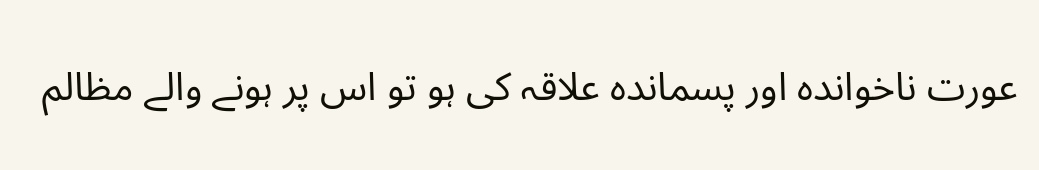عورت ناخواندہ اور پسماندہ علاقہ کی ہو تو اس پر ہونے والے مظالم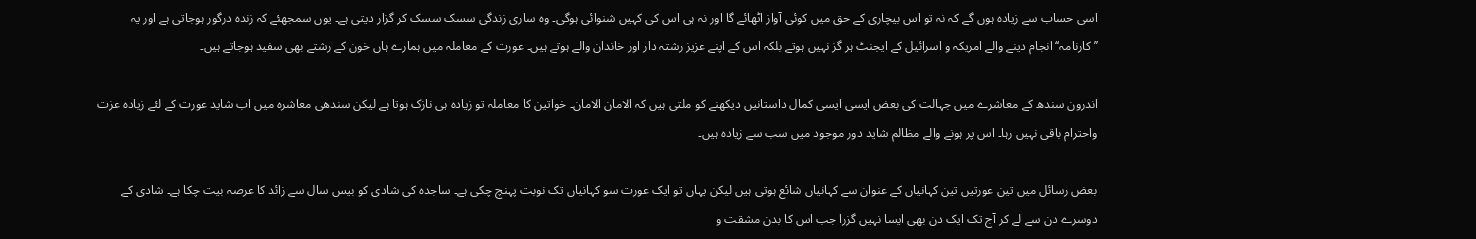اسی حساب سے زیادہ ہوں گے کہ نہ تو اس بیچاری کے حق میں کوئی آواز اٹھائے گا اور نہ ہی اس کی کہیں شنوائی ہوگی۔ وہ ساری زندگی سسک سسک کر گزار دیتی ہے۔ یوں سمجھئے کہ زندہ درگور ہوجاتی ہے اور یہ ’’کارنامہ‘‘ انجام دینے والے امریکہ و اسرائیل کے ایجنٹ ہر گز نہیں ہوتے بلکہ اس کے اپنے عزیز رشتہ دار اور خاندان والے ہوتے ہیں۔ عورت کے معاملہ میں ہمارے ہاں خون کے رشتے بھی سفید ہوجاتے ہیں۔

اندرون سندھ کے معاشرے میں جہالت کی بعض ایسی ایسی کمال داستانیں دیکھنے کو ملتی ہیں کہ الامان الامان۔ خواتین کا معاملہ تو زیادہ ہی نازک ہوتا ہے لیکن سندھی معاشرہ میں اب شاید عورت کے لئے زیادہ عزت واحترام باقی نہیں رہا۔ اس پر ہونے والے مظالم شاید دور موجود میں سب سے زیادہ ہیں۔

بعض رسائل میں تین عورتیں تین کہانیاں کے عنوان سے کہانیاں شائع ہوتی ہیں لیکن یہاں تو ایک عورت سو کہانیاں تک نوبت پہنچ چکی ہے۔ ساجدہ کی شادی کو بیس سال سے زائد کا عرصہ بیت چکا ہے۔ شادی کے دوسرے دن سے لے کر آج تک ایک دن بھی ایسا نہیں گزرا جب اس کا بدن مشقت و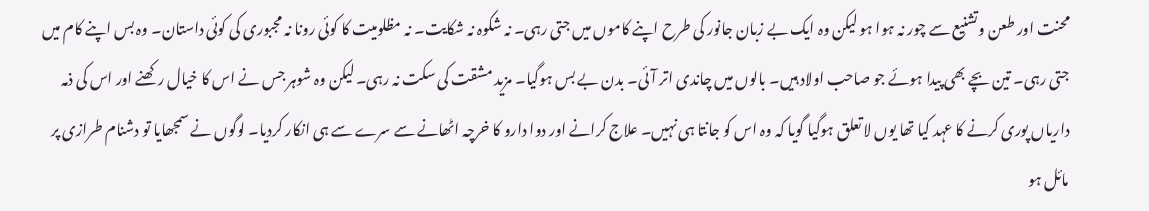محنت اور طعن وتشنیع سے چور نہ ہوا ہو لیکن وہ ایک بے زبان جانور کی طرح اپنے کاموں میں جتی رہی۔ نہ شکوہ نہ شکایت۔ نہ مظلومیت کا کوئی رونا نہ مجبوری کی کوئی داستان۔ وہ بس اپنے کام میں جتی رہی۔ تین بچے بھی پیدا ہوئے جو صاحب اولاد ہیں۔ بالوں میں چاندی اتر آئی۔ بدن بے بس ہوگیا۔ مزید مشقت کی سکت نہ رہی۔ لیکن وہ شوہر جس نے اس کا خیال رکھنے اور اس کی ذمہ داریاں پوری کرنے کا عہد کیا تھا یوں لا تعلق ہوگیا گویا کہ وہ اس کو جانتا ہی نہیں۔ علاج کرانے اور دوا دارو کا خرچہ اٹھانے سے سرے سے ہی انکار کردیا۔ لوگوں نے سمجھایا تو دشنام طرازی پر مائل ہو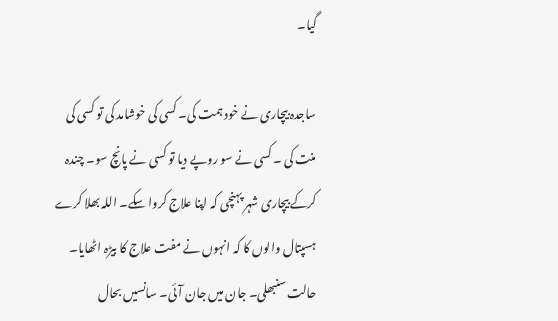گیا۔

ساجدہ بیچاری نے خود ہمت کی۔ کسی کی خوشامد کی تو کسی کی منت کی ۔ کسی نے سو روپے دیا تو کسی نے پانچ سو۔ چندہ کرکے بیچاری شہر پہنچی کہ اپنا علاج کروا سکے۔ اللہ بھلا کرے ہسپتال والوں کا کہ انہوں نے مفت علاج کا بیڑہ اٹھایا۔ حالت سنبھلی۔ جان میں جان آئی۔ سانسیں بحال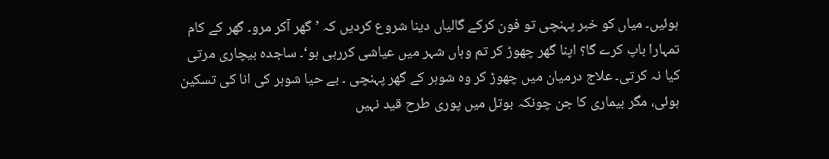ہوئیں۔ میاں کو خبر پہنچی تو فون کرکے گالیاں دینا شروع کردیں کہ ’گھر آکر مرو۔ گھر کے کام تمہارا باپ کرے گا؟ اپنا گھر چھوڑ کر تم وہاں شہر میں عیاشی کررہی ہو‘۔ ساجدہ بیچاری مرتی کیا نہ کرتی۔ علاج درمیان میں چھوڑ کر وہ شوہر کے گھر پہنچی ۔ بے حیا شوہر کی انا کی تسکین ہوئی، مگر بیماری کا جن چونکہ بوتل میں پوری طرح قید نہیں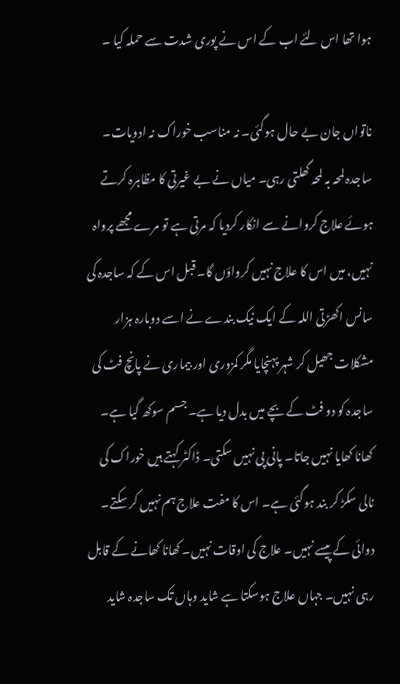ہوا تھا اس لئے اب کے اس نے پوری شدت سے حملہ کیا ۔

ناتواں جان بے حال ہوگئی۔ نہ مناسب خوراک نہ ادویات۔ ساجدہ لمحہ بہ لمحہ گھلتی رہی۔ میاں نے بے غیرتی کا مظاہرہ کرتے ہوئے علاج کروانے سے انکار کردیا کہ مرتی ہے تو مرے مجھے پرواہ نہیں، میں اس کا علاج نہیں کرواؤں گا۔ قبل اس کے کہ ساجدہ کی سانس اکھڑتی اللہ کے ایک نیک بندے نے اسے دوبارہ ہزار مشکلات جھیل کر شہر پہنچایا مگر کمزوری اور بیماری نے پانچ فٹ کی ساجدہ کو دو فٹ کے بچے میں بدل دیا ہے۔ جسم سوکھ گیا ہے۔ کھانا کھایا نہیں جاتا۔ پانی پی نہیں سکتی۔ ڈاکٹر کہتے ہیں خوراک کی نالی سکڑ کر بند ہوگئی ہے۔ اس کا مفت علاج ہم نہیں کر سکتے۔ دوائی کے پیسے نہیں۔ علاج کی اوقات نہیں۔ کھانا کھانے کے قابل رہی نہیں۔ جہاں علاج ہوسکتا ہے شاید وہاں تک ساجدہ شاید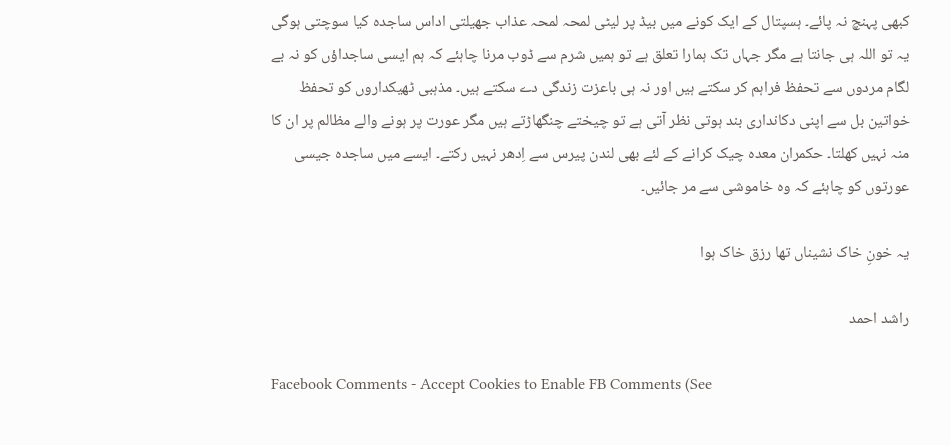کبھی پہنچ نہ پائے۔ ہسپتال کے ایک کونے میں بیڈ پر لیٹی لمحہ لمحہ عذاب جھیلتی اداس ساجدہ کیا سوچتی ہوگی یہ تو اللہ ہی جانتا ہے مگر جہاں تک ہمارا تعلق ہے تو ہمیں شرم سے ڈوب مرنا چاہئے کہ ہم ایسی ساجداؤں کو نہ بے لگام مردوں سے تحفظ فراہم کر سکتے ہیں اور نہ ہی باعزت زندگی دے سکتے ہیں۔ مذہبی ٹھیکداروں کو تحفظ خواتین بل سے اپنی دکانداری بند ہوتی نظر آتی ہے تو چیختے چنگھاڑتے ہیں مگر عورت پر ہونے والے مظالم پر ان کا منہ نہیں کھلتا۔ حکمران معدہ چیک کرانے کے لئے بھی لندن پیرس سے اِدھر نہیں رکتے۔ ایسے میں ساجدہ جیسی عورتوں کو چاہئے کہ وہ خاموشی سے مر جائیں۔

یہ خونِ خاک نشیناں تھا رزق خاک ہوا

راشد احمد

Facebook Comments - Accept Cookies to Enable FB Comments (See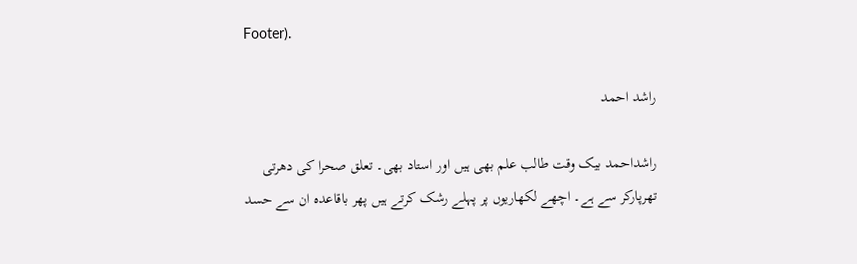Footer).

راشد احمد

راشداحمد بیک وقت طالب علم بھی ہیں اور استاد بھی۔ تعلق صحرا کی دھرتی تھرپارکر سے ہے۔ اچھے لکھاریوں پر پہلے رشک کرتے ہیں پھر باقاعدہ ان سے حسد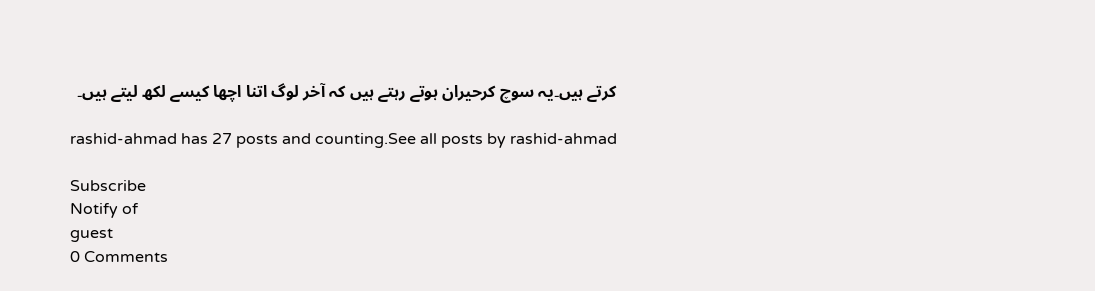کرتے ہیں۔یہ سوچ کرحیران ہوتے رہتے ہیں کہ آخر لوگ اتنا اچھا کیسے لکھ لیتے ہیں۔

rashid-ahmad has 27 posts and counting.See all posts by rashid-ahmad

Subscribe
Notify of
guest
0 Comments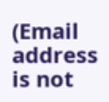(Email address is not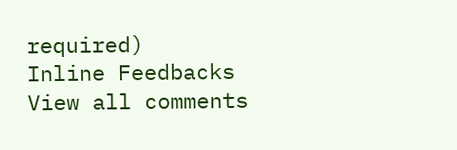required)
Inline Feedbacks
View all comments